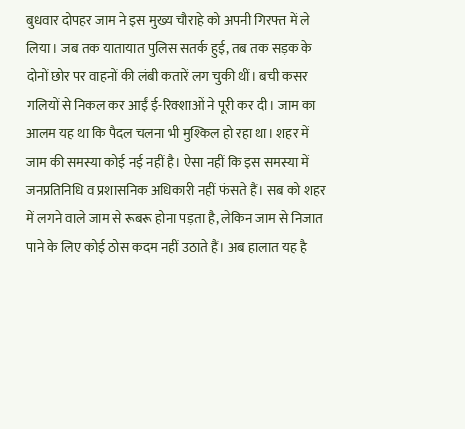बुधवार दोपहर जाम ने इस मुख्य चौराहे को अपनी गिरफ्त में ले लिया। जब तक यातायात पुलिस सतर्क हुई, तब तक सड़क के दोनों छोर पर वाहनों की लंबी कतारें लग चुकी थीं। बची कसर गलियों से निकल कर आईं ई-रिक्शाओं ने पूरी कर दी। जाम का आलम यह था कि पैदल चलना भी मुश्किल हो रहा था। शहर में जाम की समस्या कोई नई नहीं है। ऐसा नहीं कि इस समस्या में जनप्रतिनिधि व प्रशासनिक अधिकारी नहीं फंसते हैं। सब को शहर में लगने वाले जाम से रूबरू होना पड़ता है, लेकिन जाम से निजात पाने के लिए कोई ठोस कदम नहीं उठाते हैं। अब हालात यह है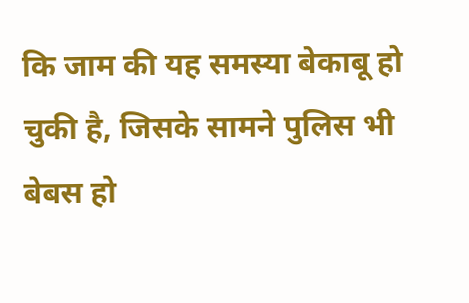कि जाम की यह समस्या बेकाबू हो चुकी है, जिसके सामने पुलिस भी बेबस हो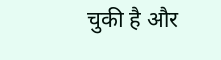चुकी है और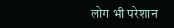लोग भी परेशान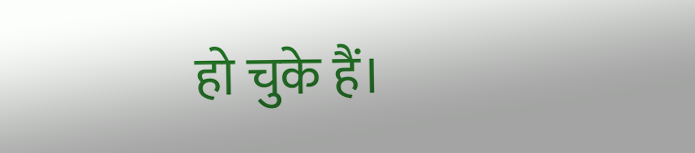हो चुके हैं।